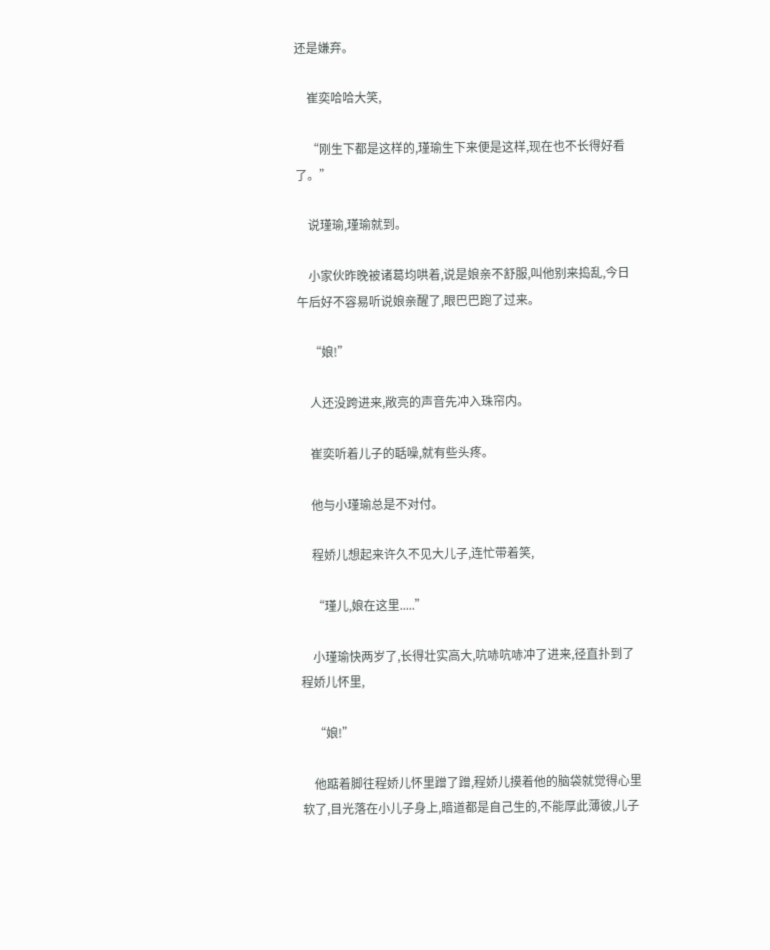还是嫌弃。

    崔奕哈哈大笑,

    “刚生下都是这样的,瑾瑜生下来便是这样,现在也不长得好看了。”

    说瑾瑜,瑾瑜就到。

    小家伙昨晚被诸葛均哄着,说是娘亲不舒服,叫他别来捣乱,今日午后好不容易听说娘亲醒了,眼巴巴跑了过来。

    “娘!”

    人还没跨进来,敞亮的声音先冲入珠帘内。

    崔奕听着儿子的聒噪,就有些头疼。

    他与小瑾瑜总是不对付。

    程娇儿想起来许久不见大儿子,连忙带着笑,

    “瑾儿,娘在这里.....”

    小瑾瑜快两岁了,长得壮实高大,吭哧吭哧冲了进来,径直扑到了程娇儿怀里,

    “娘!”

    他踮着脚往程娇儿怀里蹭了蹭,程娇儿摸着他的脑袋就觉得心里软了,目光落在小儿子身上,暗道都是自己生的,不能厚此薄彼,儿子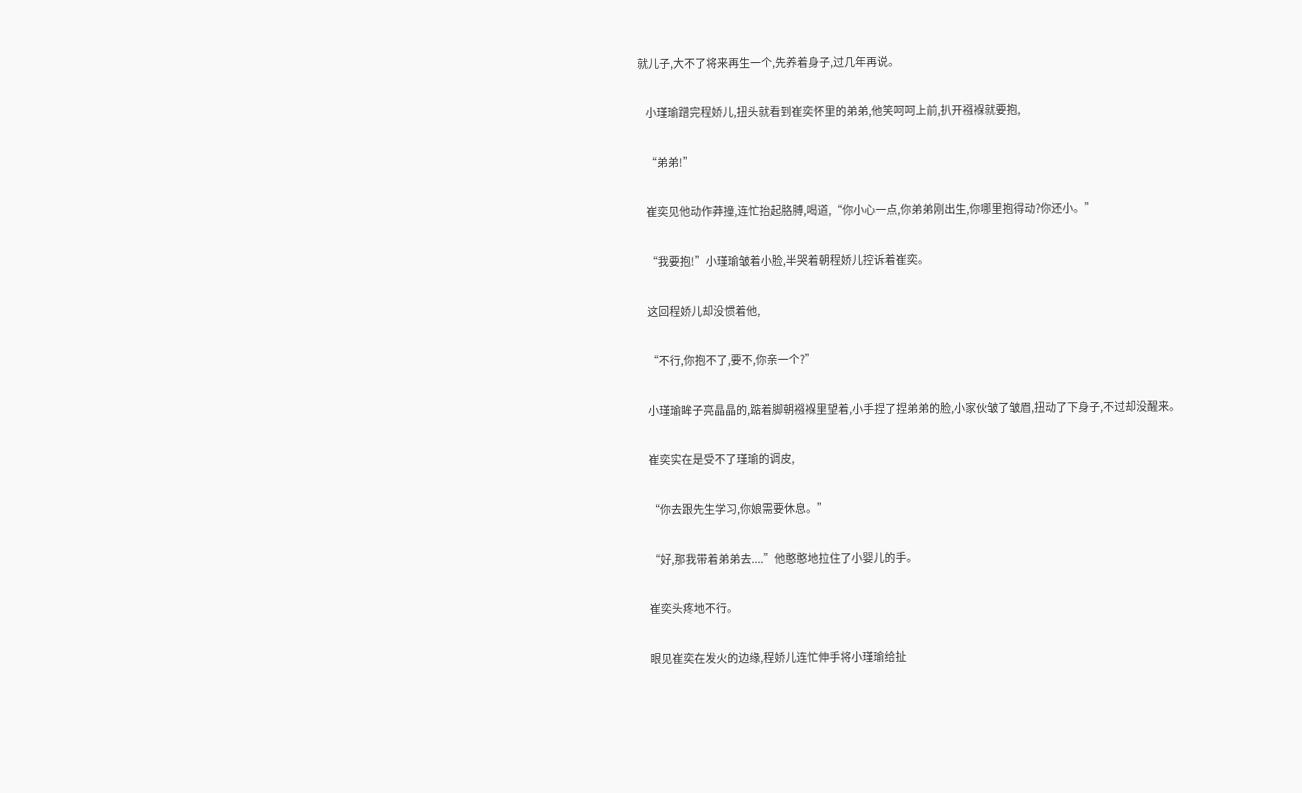就儿子,大不了将来再生一个,先养着身子,过几年再说。

    小瑾瑜蹭完程娇儿,扭头就看到崔奕怀里的弟弟,他笑呵呵上前,扒开襁褓就要抱,

    “弟弟!”

    崔奕见他动作莽撞,连忙抬起胳膊,喝道,“你小心一点,你弟弟刚出生,你哪里抱得动?你还小。”

    “我要抱!”小瑾瑜皱着小脸,半哭着朝程娇儿控诉着崔奕。

    这回程娇儿却没惯着他,

    “不行,你抱不了,要不,你亲一个?”

    小瑾瑜眸子亮晶晶的,踮着脚朝襁褓里望着,小手捏了捏弟弟的脸,小家伙皱了皱眉,扭动了下身子,不过却没醒来。

    崔奕实在是受不了瑾瑜的调皮,

    “你去跟先生学习,你娘需要休息。”

    “好,那我带着弟弟去....”他憨憨地拉住了小婴儿的手。

    崔奕头疼地不行。

    眼见崔奕在发火的边缘,程娇儿连忙伸手将小瑾瑜给扯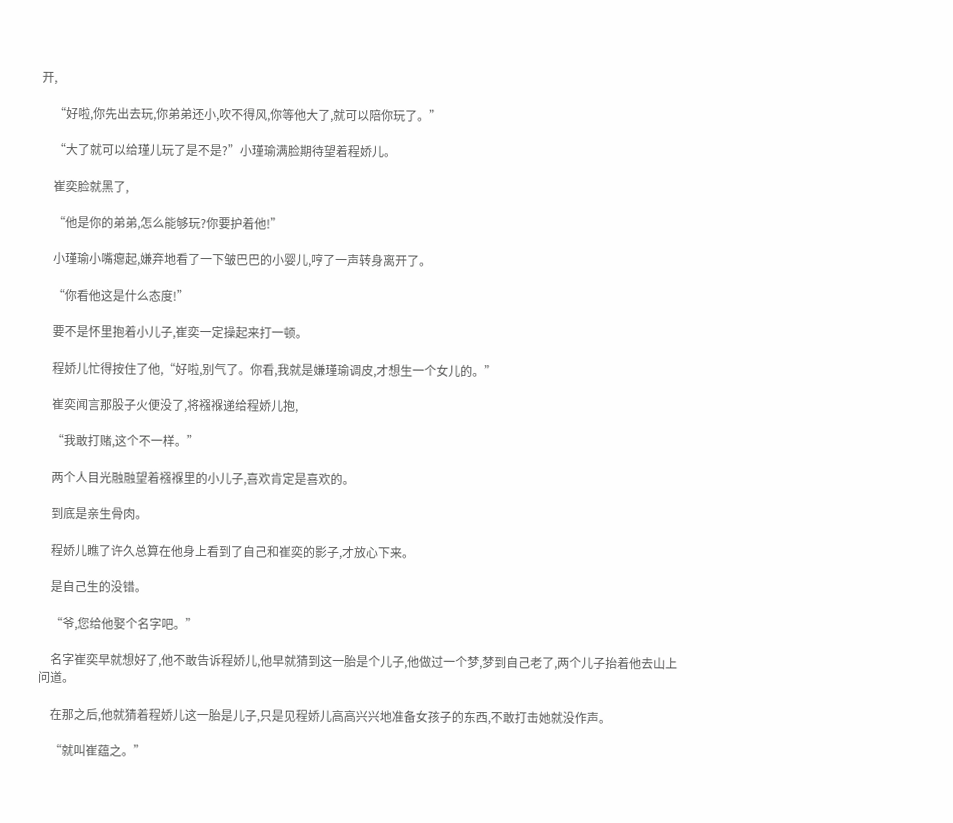开,

    “好啦,你先出去玩,你弟弟还小,吹不得风,你等他大了,就可以陪你玩了。”

    “大了就可以给瑾儿玩了是不是?”小瑾瑜满脸期待望着程娇儿。

    崔奕脸就黑了,

    “他是你的弟弟,怎么能够玩?你要护着他!”

    小瑾瑜小嘴瘪起,嫌弃地看了一下皱巴巴的小婴儿,哼了一声转身离开了。

    “你看他这是什么态度!”

    要不是怀里抱着小儿子,崔奕一定操起来打一顿。

    程娇儿忙得按住了他,“好啦,别气了。你看,我就是嫌瑾瑜调皮,才想生一个女儿的。”

    崔奕闻言那股子火便没了,将襁褓递给程娇儿抱,

    “我敢打赌,这个不一样。”

    两个人目光融融望着襁褓里的小儿子,喜欢肯定是喜欢的。

    到底是亲生骨肉。

    程娇儿瞧了许久总算在他身上看到了自己和崔奕的影子,才放心下来。

    是自己生的没错。

    “爷,您给他娶个名字吧。”

    名字崔奕早就想好了,他不敢告诉程娇儿,他早就猜到这一胎是个儿子,他做过一个梦,梦到自己老了,两个儿子抬着他去山上问道。

    在那之后,他就猜着程娇儿这一胎是儿子,只是见程娇儿高高兴兴地准备女孩子的东西,不敢打击她就没作声。

    “就叫崔蕴之。”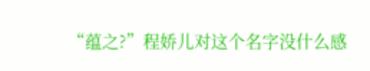“蕴之?”程娇儿对这个名字没什么感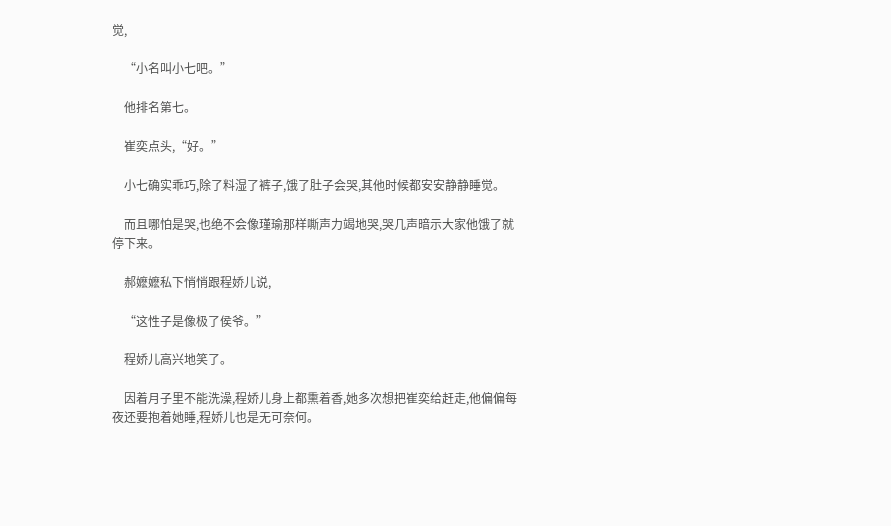觉,

    “小名叫小七吧。”

    他排名第七。

    崔奕点头,“好。”

    小七确实乖巧,除了料湿了裤子,饿了肚子会哭,其他时候都安安静静睡觉。

    而且哪怕是哭,也绝不会像瑾瑜那样嘶声力竭地哭,哭几声暗示大家他饿了就停下来。

    郝嬷嬷私下悄悄跟程娇儿说,

    “这性子是像极了侯爷。”

    程娇儿高兴地笑了。

    因着月子里不能洗澡,程娇儿身上都熏着香,她多次想把崔奕给赶走,他偏偏每夜还要抱着她睡,程娇儿也是无可奈何。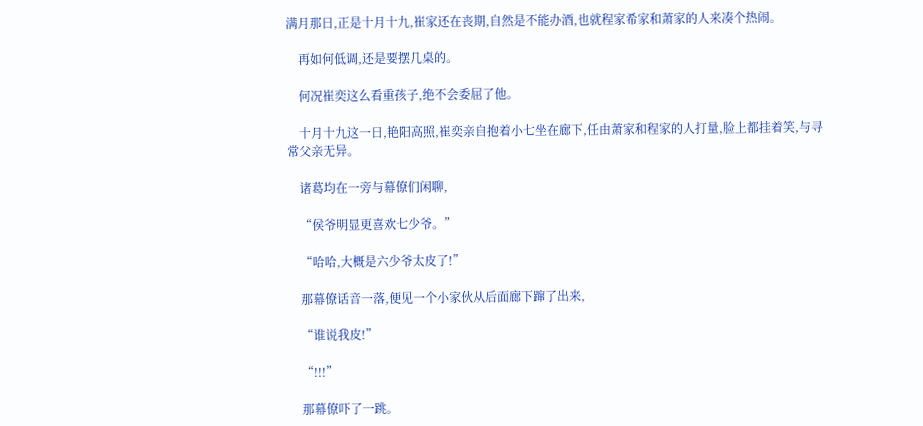满月那日,正是十月十九,崔家还在丧期,自然是不能办酒,也就程家希家和萧家的人来凑个热闹。

    再如何低调,还是要摆几桌的。

    何况崔奕这么看重孩子,绝不会委屈了他。

    十月十九这一日,艳阳高照,崔奕亲自抱着小七坐在廊下,任由萧家和程家的人打量,脸上都挂着笑,与寻常父亲无异。

    诸葛均在一旁与幕僚们闲聊,

    “侯爷明显更喜欢七少爷。”

    “哈哈,大概是六少爷太皮了!”

    那幕僚话音一落,便见一个小家伙从后面廊下蹿了出来,

    “谁说我皮!”

    “!!!”

    那幕僚吓了一跳。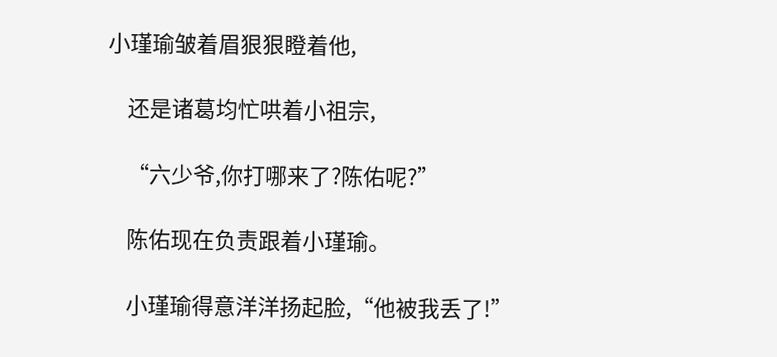小瑾瑜皱着眉狠狠瞪着他,

    还是诸葛均忙哄着小祖宗,

    “六少爷,你打哪来了?陈佑呢?”

    陈佑现在负责跟着小瑾瑜。

    小瑾瑜得意洋洋扬起脸,“他被我丢了!”